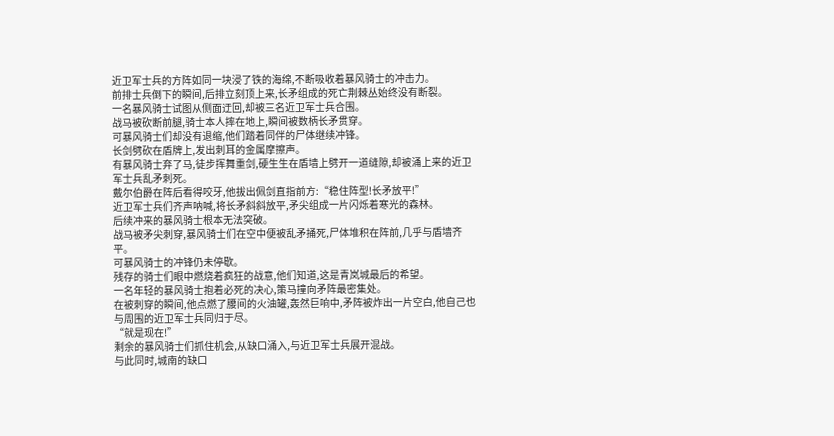近卫军士兵的方阵如同一块浸了铁的海绵,不断吸收着暴风骑士的冲击力。
前排士兵倒下的瞬间,后排立刻顶上来,长矛组成的死亡荆棘丛始终没有断裂。
一名暴风骑士试图从侧面迂回,却被三名近卫军士兵合围。
战马被砍断前腿,骑士本人摔在地上,瞬间被数柄长矛贯穿。
可暴风骑士们却没有退缩,他们踏着同伴的尸体继续冲锋。
长剑劈砍在盾牌上,发出刺耳的金属摩擦声。
有暴风骑士弃了马,徒步挥舞重剑,硬生生在盾墙上劈开一道缝隙,却被涌上来的近卫军士兵乱矛刺死。
戴尔伯爵在阵后看得咬牙,他拔出佩剑直指前方:“稳住阵型!长矛放平!”
近卫军士兵们齐声呐喊,将长矛斜斜放平,矛尖组成一片闪烁着寒光的森林。
后续冲来的暴风骑士根本无法突破。
战马被矛尖刺穿,暴风骑士们在空中便被乱矛捅死,尸体堆积在阵前,几乎与盾墙齐平。
可暴风骑士的冲锋仍未停歇。
残存的骑士们眼中燃烧着疯狂的战意,他们知道,这是青岚城最后的希望。
一名年轻的暴风骑士抱着必死的决心,策马撞向矛阵最密集处。
在被刺穿的瞬间,他点燃了腰间的火油罐,轰然巨响中,矛阵被炸出一片空白,他自己也与周围的近卫军士兵同归于尽。
“就是现在!”
剩余的暴风骑士们抓住机会,从缺口涌入,与近卫军士兵展开混战。
与此同时,城南的缺口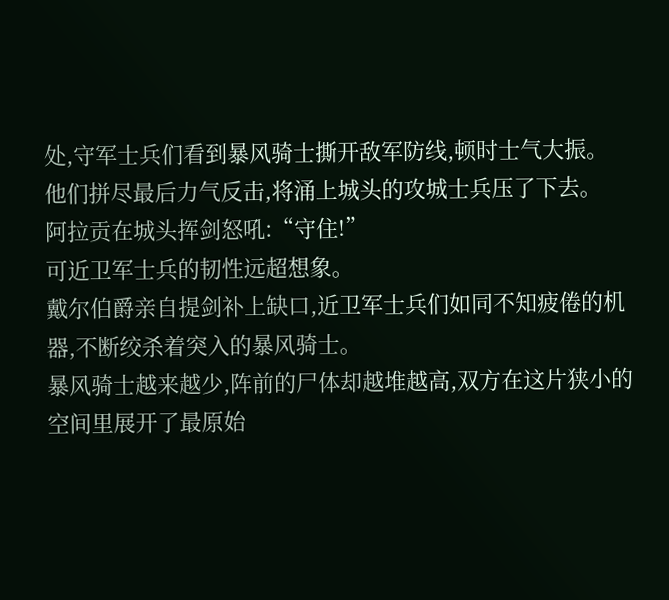处,守军士兵们看到暴风骑士撕开敌军防线,顿时士气大振。
他们拼尽最后力气反击,将涌上城头的攻城士兵压了下去。
阿拉贡在城头挥剑怒吼:“守住!”
可近卫军士兵的韧性远超想象。
戴尔伯爵亲自提剑补上缺口,近卫军士兵们如同不知疲倦的机器,不断绞杀着突入的暴风骑士。
暴风骑士越来越少,阵前的尸体却越堆越高,双方在这片狭小的空间里展开了最原始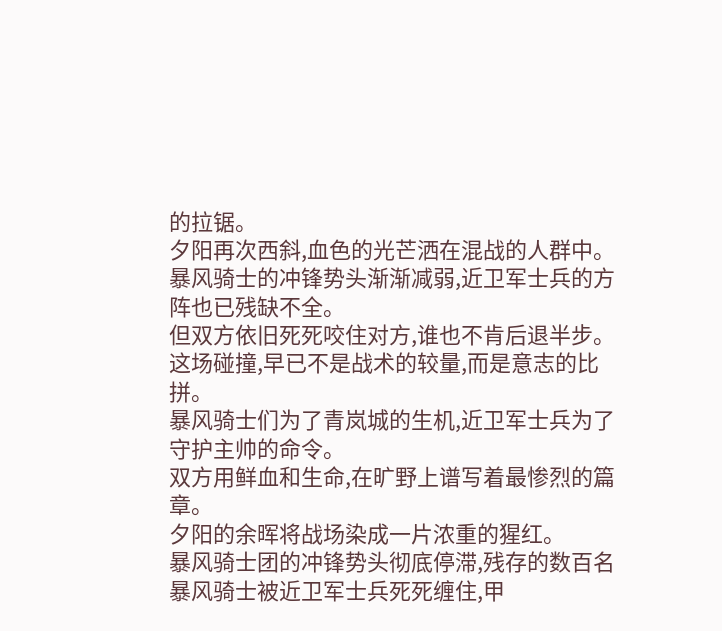的拉锯。
夕阳再次西斜,血色的光芒洒在混战的人群中。
暴风骑士的冲锋势头渐渐减弱,近卫军士兵的方阵也已残缺不全。
但双方依旧死死咬住对方,谁也不肯后退半步。
这场碰撞,早已不是战术的较量,而是意志的比拼。
暴风骑士们为了青岚城的生机,近卫军士兵为了守护主帅的命令。
双方用鲜血和生命,在旷野上谱写着最惨烈的篇章。
夕阳的余晖将战场染成一片浓重的猩红。
暴风骑士团的冲锋势头彻底停滞,残存的数百名暴风骑士被近卫军士兵死死缠住,甲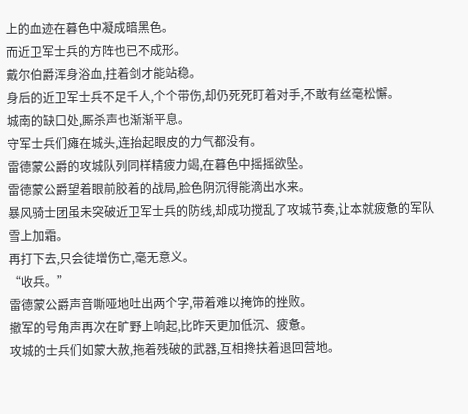上的血迹在暮色中凝成暗黑色。
而近卫军士兵的方阵也已不成形。
戴尔伯爵浑身浴血,拄着剑才能站稳。
身后的近卫军士兵不足千人,个个带伤,却仍死死盯着对手,不敢有丝毫松懈。
城南的缺口处,厮杀声也渐渐平息。
守军士兵们瘫在城头,连抬起眼皮的力气都没有。
雷德蒙公爵的攻城队列同样精疲力竭,在暮色中摇摇欲坠。
雷德蒙公爵望着眼前胶着的战局,脸色阴沉得能滴出水来。
暴风骑士团虽未突破近卫军士兵的防线,却成功搅乱了攻城节奏,让本就疲惫的军队雪上加霜。
再打下去,只会徒增伤亡,毫无意义。
“收兵。”
雷德蒙公爵声音嘶哑地吐出两个字,带着难以掩饰的挫败。
撤军的号角声再次在旷野上响起,比昨天更加低沉、疲惫。
攻城的士兵们如蒙大赦,拖着残破的武器,互相搀扶着退回营地。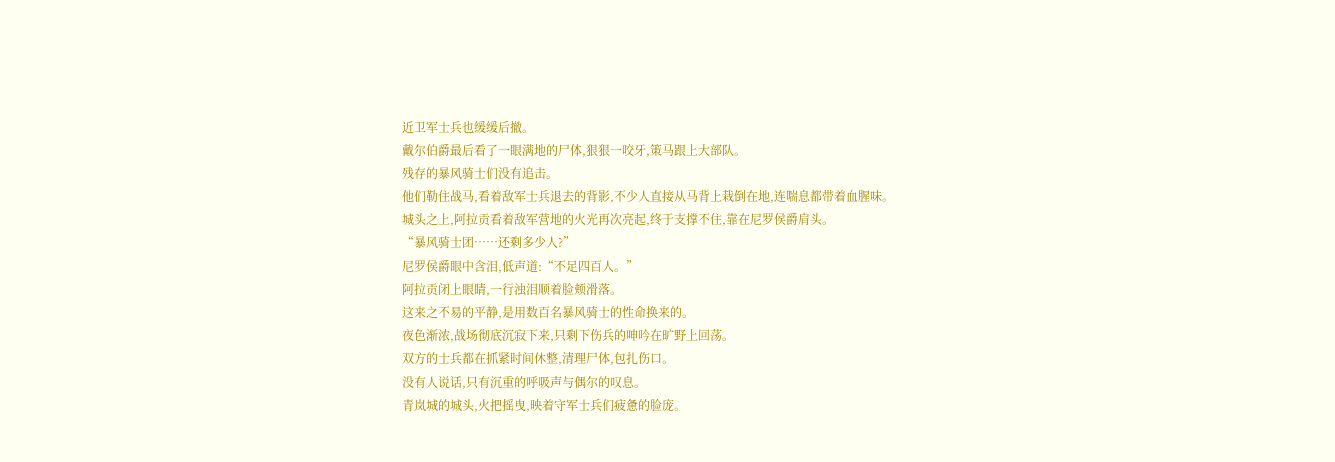近卫军士兵也缓缓后撤。
戴尔伯爵最后看了一眼满地的尸体,狠狠一咬牙,策马跟上大部队。
残存的暴风骑士们没有追击。
他们勒住战马,看着敌军士兵退去的背影,不少人直接从马背上栽倒在地,连喘息都带着血腥味。
城头之上,阿拉贡看着敌军营地的火光再次亮起,终于支撑不住,靠在尼罗侯爵肩头。
“暴风骑士团……还剩多少人?”
尼罗侯爵眼中含泪,低声道:“不足四百人。”
阿拉贡闭上眼睛,一行浊泪顺着脸颊滑落。
这来之不易的平静,是用数百名暴风骑士的性命换来的。
夜色渐浓,战场彻底沉寂下来,只剩下伤兵的呻吟在旷野上回荡。
双方的士兵都在抓紧时间休整,清理尸体,包扎伤口。
没有人说话,只有沉重的呼吸声与偶尔的叹息。
青岚城的城头,火把摇曳,映着守军士兵们疲惫的脸庞。